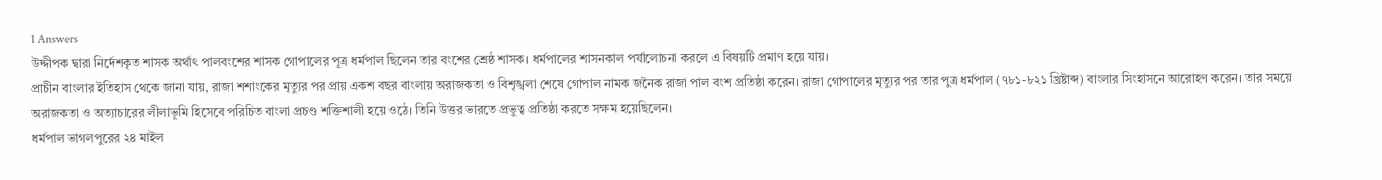1 Answers
উদ্দীপক দ্বারা নির্দেশকৃত শাসক অর্থাৎ পালবংশের শাসক গোপালের পূত্র ধর্মপাল ছিলেন তার বংশের শ্রেষ্ঠ শাসক। ধর্মপালের শাসনকাল পর্যালোচনা করলে এ বিষয়টি প্রমাণ হয়ে যায়।
প্রাচীন বাংলার ইতিহাস থেকে জানা যায়, রাজা শশাংকের মৃত্যুর পর প্রায় একশ বছর বাংলায় অরাজকতা ও বিশৃঙ্খলা শেষে গোপাল নামক জনৈক রাজা পাল বংশ প্রতিষ্ঠা করেন। রাজা গোপালের মৃত্যুর পর তার পুত্র ধর্মপাল (৭৮১-৮২১ খ্রিষ্টাব্দ) বাংলার সিংহাসনে আরোহণ করেন। তার সময়ে অরাজকতা ও অত্যাচারের লীলাভূমি হিসেবে পরিচিত বাংলা প্রচণ্ড শক্তিশালী হয়ে ওঠে। তিনি উত্তর ভারতে প্রভুত্ব প্রতিষ্ঠা করতে সক্ষম হয়েছিলেন।
ধর্মপাল ভাগলপুরের ২৪ মাইল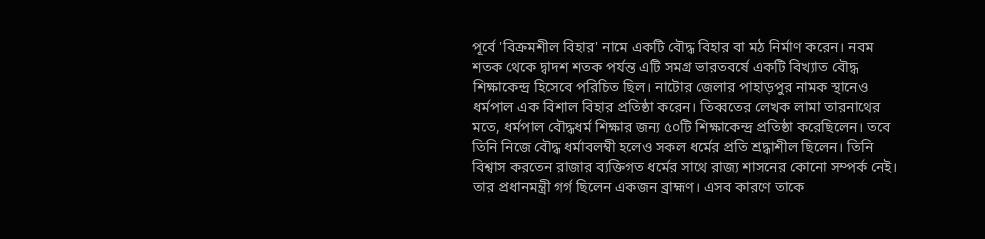পূর্বে 'বিক্রমশীল বিহার' নামে একটি বৌদ্ধ বিহার বা মঠ নির্মাণ করেন। নবম শতক থেকে দ্বাদশ শতক পর্যন্ত এটি সমগ্র ভারতবর্ষে একটি বিখ্যাত বৌদ্ধ শিক্ষাকেন্দ্র হিসেবে পরিচিত ছিল। নাটোর জেলার পাহাড়পুর নামক স্থানেও ধর্মপাল এক বিশাল বিহার প্রতিষ্ঠা করেন। তিব্বতের লেখক লামা তারনাথের মতে, ধর্মপাল বৌদ্ধধর্ম শিক্ষার জন্য ৫০টি শিক্ষাকেন্দ্র প্রতিষ্ঠা করেছিলেন। তবে তিনি নিজে বৌদ্ধ ধর্মাবলম্বী হলেও সকল ধর্মের প্রতি শ্রদ্ধাশীল ছিলেন। তিনি বিশ্বাস করতেন রাজার ব্যক্তিগত ধর্মের সাথে রাজ্য শাসনের কোনো সম্পর্ক নেই। তার প্রধানমন্ত্রী গর্গ ছিলেন একজন ব্রাহ্মণ। এসব কারণে তাকে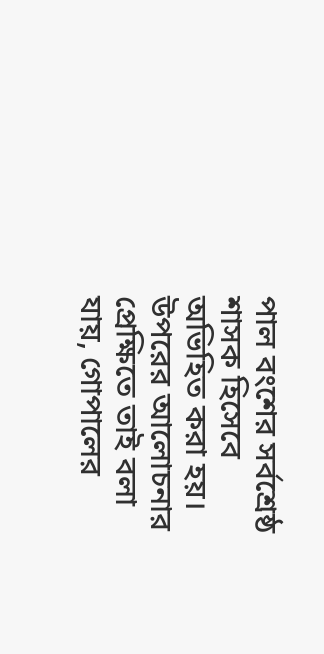পাল বংশের সর্বশ্রেষ্ঠ শাসক হিসেবে অভিহিত করা হয়।
উপরের আলোচনার প্রেক্ষিতে তাই বলা যায়, গোপালের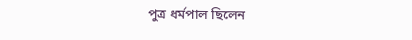পুত্র ধর্মপাল ছিলেন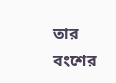তার বংশের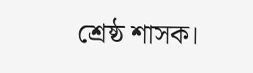শ্রেষ্ঠ শাসক।